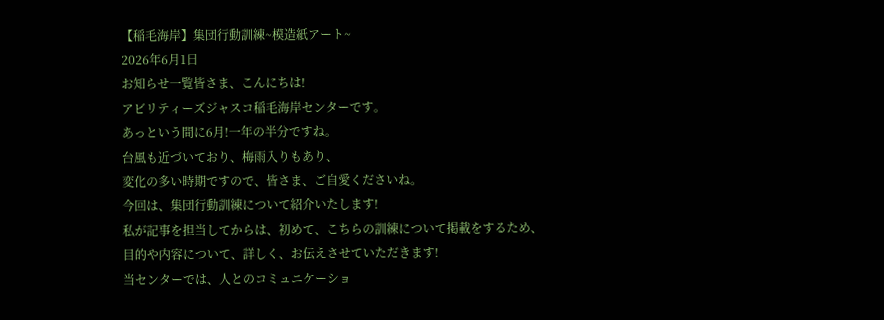【稲毛海岸】集団行動訓練~模造紙アート~
2026年6月1日
お知らせ一覧皆さま、こんにちは!
アビリティーズジャスコ稲毛海岸センターです。
あっという間に6月!一年の半分ですね。
台風も近づいており、梅雨入りもあり、
変化の多い時期ですので、皆さま、ご自愛くださいね。
今回は、集団行動訓練について紹介いたします!
私が記事を担当してからは、初めて、こちらの訓練について掲載をするため、
目的や内容について、詳しく、お伝えさせていただきます!
当センターでは、人とのコミュニケーショ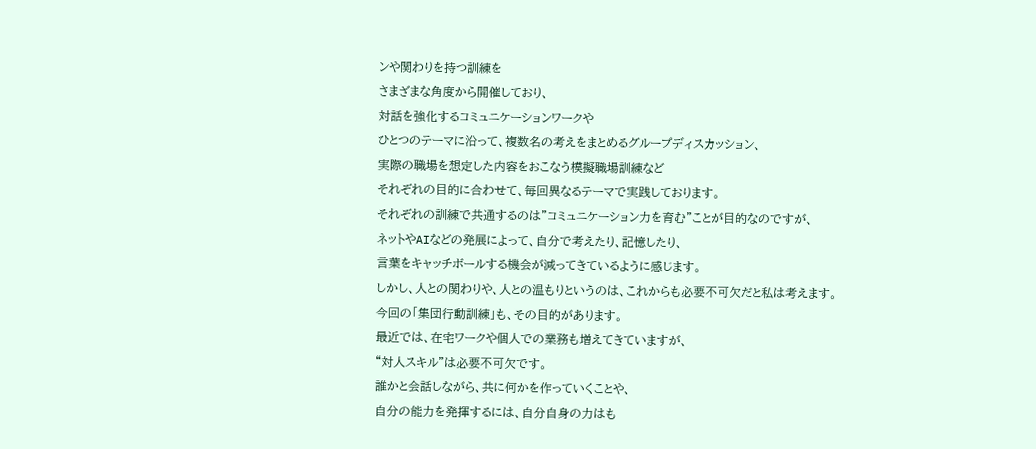ンや関わりを持つ訓練を
さまざまな角度から開催しており、
対話を強化するコミュニケーションワークや
ひとつのテーマに沿って、複数名の考えをまとめるグループディスカッション、
実際の職場を想定した内容をおこなう模擬職場訓練など
それぞれの目的に合わせて、毎回異なるテーマで実践しております。
それぞれの訓練で共通するのは”コミュニケーション力を育む”ことが目的なのですが、
ネットやAIなどの発展によって、自分で考えたり、記憶したり、
言葉をキャッチボールする機会が減ってきているように感じます。
しかし、人との関わりや、人との温もりというのは、これからも必要不可欠だと私は考えます。
今回の「集団行動訓練」も、その目的があります。
最近では、在宅ワークや個人での業務も増えてきていますが、
“対人スキル”は必要不可欠です。
誰かと会話しながら、共に何かを作っていくことや、
自分の能力を発揮するには、自分自身の力はも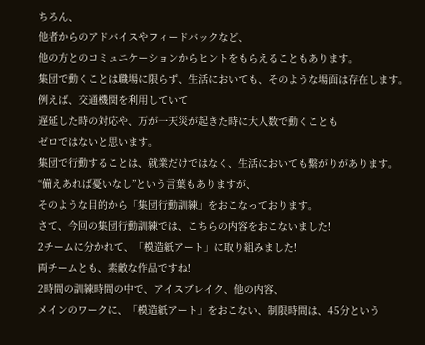ちろん、
他者からのアドバイスやフィードバックなど、
他の方とのコミュニケーションからヒントをもらえることもあります。
集団で動くことは職場に限らず、生活においても、そのような場面は存在します。
例えば、交通機関を利用していて
遅延した時の対応や、万が一天災が起きた時に大人数で動くことも
ゼロではないと思います。
集団で行動することは、就業だけではなく、生活においても繋がりがあります。
“備えあれば憂いなし”という言葉もありますが、
そのような目的から「集団行動訓練」をおこなっております。
さて、今回の集団行動訓練では、こちらの内容をおこないました!
2チームに分かれて、「模造紙アート」に取り組みました!
両チームとも、素敵な作品ですね!
2時間の訓練時間の中で、アイスブレイク、他の内容、
メインのワークに、「模造紙アート」をおこない、制限時間は、45分という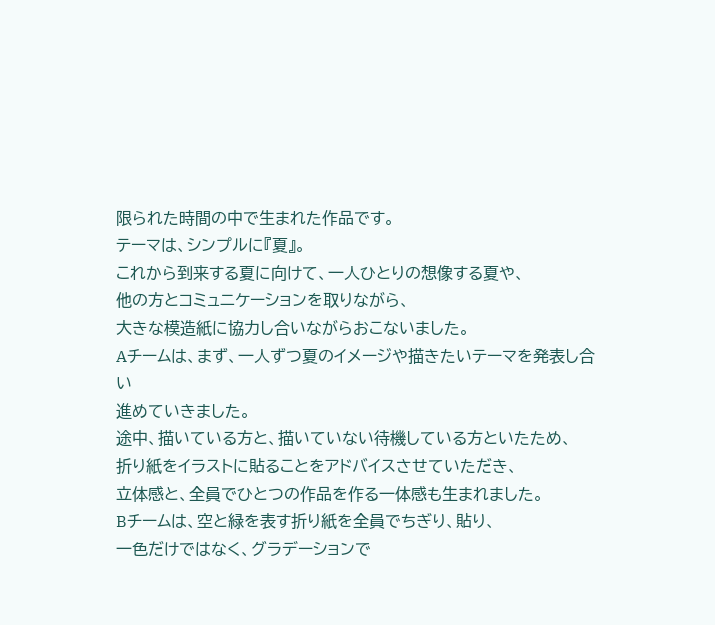限られた時間の中で生まれた作品です。
テーマは、シンプルに『夏』。
これから到来する夏に向けて、一人ひとりの想像する夏や、
他の方とコミュニケーションを取りながら、
大きな模造紙に協力し合いながらおこないました。
Aチームは、まず、一人ずつ夏のイメージや描きたいテーマを発表し合い
進めていきました。
途中、描いている方と、描いていない待機している方といたため、
折り紙をイラストに貼ることをアドバイスさせていただき、
立体感と、全員でひとつの作品を作る一体感も生まれました。
Bチームは、空と緑を表す折り紙を全員でちぎり、貼り、
一色だけではなく、グラデーションで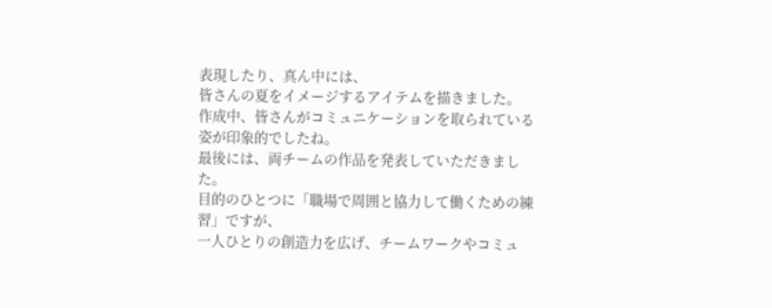表現したり、真ん中には、
皆さんの夏をイメージするアイテムを描きました。
作成中、皆さんがコミュニケーションを取られている姿が印象的でしたね。
最後には、両チームの作品を発表していただきました。
目的のひとつに「職場で周囲と協力して働くための練習」ですが、
一人ひとりの創造力を広げ、チームワークやコミュ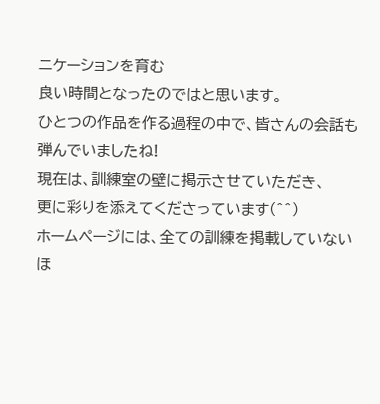ニケーションを育む
良い時間となったのではと思います。
ひとつの作品を作る過程の中で、皆さんの会話も弾んでいましたね!
現在は、訓練室の壁に掲示させていただき、
更に彩りを添えてくださっています(^^)
ホームページには、全ての訓練を掲載していないほ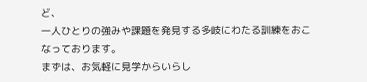ど、
一人ひとりの強みや課題を発見する多岐にわたる訓練をおこなっております。
まずは、お気軽に見学からいらし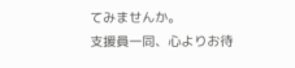てみませんか。
支援員一同、心よりお待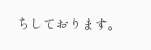ちしております。